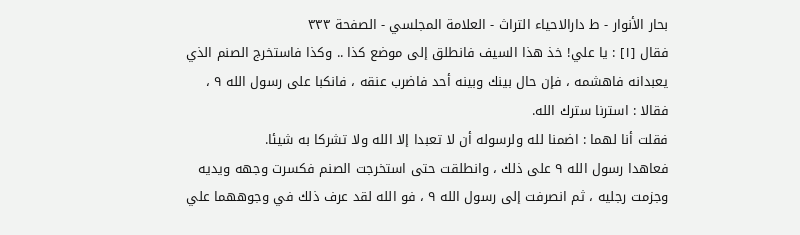بحار الأنوار - ط دارالاحیاء التراث - العلامة المجلسي - الصفحة ٣٣٣
فقال [١] : يا علي! خذ هذا السيف فانطلق إلى موضع كذا .. وكذا فاستخرج الصنم الذي يعبدانه فاهشمه ، فإن حال بينك وبينه أحد فاضرب عنقه ، فانكبا على رسول الله ٩ ، فقالا : استرنا سترك الله.
فقلت أنا لهما : اضمنا لله ولرسوله أن لا تعبدا إلا الله ولا تشركا به شيئا.
فعاهدا رسول الله ٩ على ذلك ، وانطلقت حتى استخرجت الصنم فكسرت وجهه ويديه وجزمت رجليه ، ثم انصرفت إلى رسول الله ٩ ، فو الله لقد عرف ذلك في وجوههما علي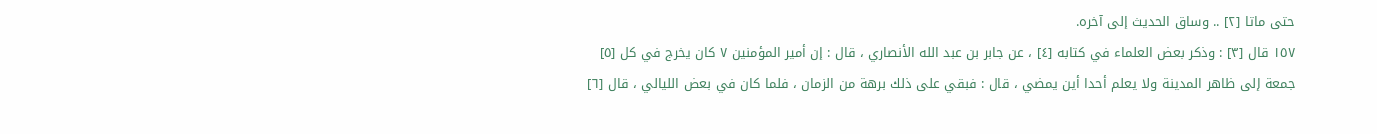حتى ماتا [٢] .. وساق الحديث إلى آخره.
١٥٧ قال [٣] : وذكر بعض العلماء في كتابه [٤] ، عن جابر بن عبد الله الأنصاري ، قال : إن أمير المؤمنين ٧ كان يخرج في كل [٥] جمعة إلى ظاهر المدينة ولا يعلم أحدا أين يمضي ، قال : فبقي على ذلك برهة من الزمان ، فلما كان في بعض الليالي ، قال [٦]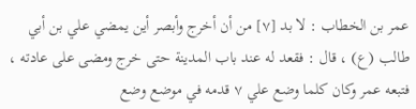عمر بن الخطاب : لا بد [٧] من أن أخرج وأبصر أين يمضي علي بن أبي طالب (ع) ، قال : فقعد له عند باب المدينة حتى خرج ومضى على عادته ، فتبعه عمر وكان كلما وضع علي ٧ قدمه في موضع وضع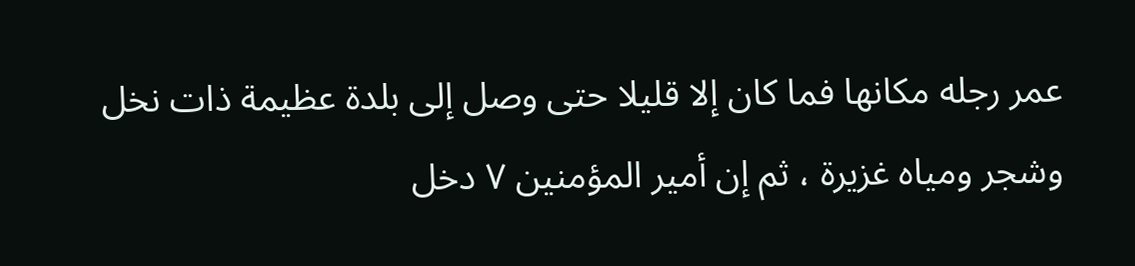عمر رجله مكانها فما كان إلا قليلا حتى وصل إلى بلدة عظيمة ذات نخل وشجر ومياه غزيرة ، ثم إن أمير المؤمنين ٧ دخل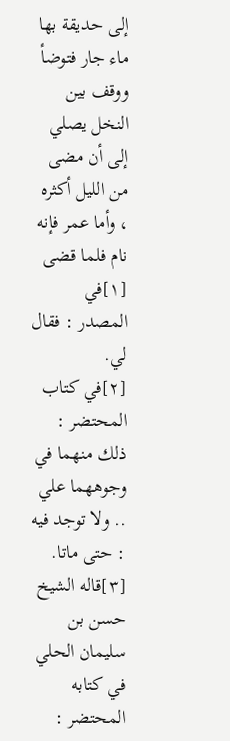إلى حديقة بها ماء جار فتوضأ ووقف بين النخل يصلي إلى أن مضى من الليل أكثره ، وأما عمر فإنه نام فلما قضى
[١]في المصدر : فقال لي.
[٢]في كتاب المحتضر : ذلك منهما في وجوههما علي .. ولا توجد فيه : حتى ماتا.
[٣]قاله الشيخ حسن بن سليمان الحلي في كتابه المحتضر :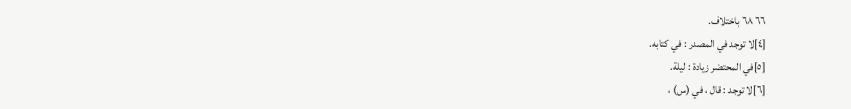٦٦ ٦٨ باختلاف.
[٤]لا توجد في المصدر : في كتابه.
[٥]في المحتضر زيادة : ليلة.
[٦]لا توجد : قال ، في (س) ،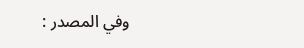وفي المصدر :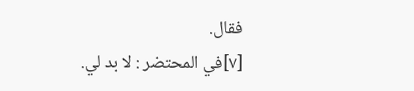فقال.
[٧]في المحتضر : لا بد لي.